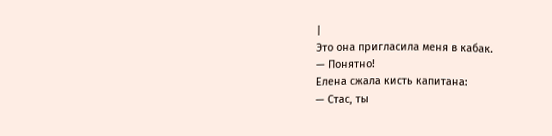|
Это она пригласила меня в кабак.
— Понятно!
Елена сжала кисть капитана:
— Стас, ты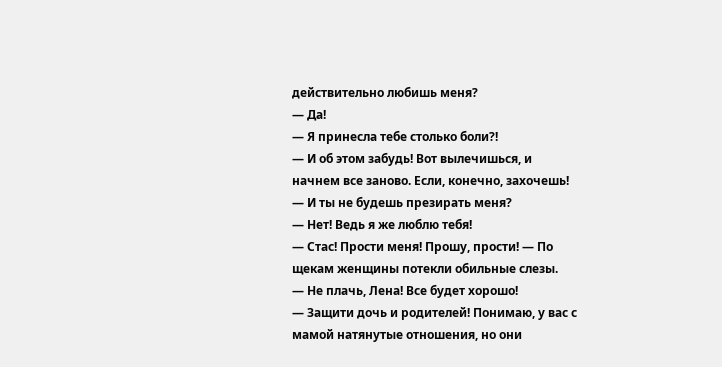действительно любишь меня?
— Да!
— Я принесла тебе столько боли?!
— И об этом забудь! Вот вылечишься, и начнем все заново. Если, конечно, захочешь!
— И ты не будешь презирать меня?
— Нет! Ведь я же люблю тебя!
— Стас! Прости меня! Прошу, прости! — По щекам женщины потекли обильные слезы.
— Не плачь, Лена! Все будет хорошо!
— Защити дочь и родителей! Понимаю, у вас с мамой натянутые отношения, но они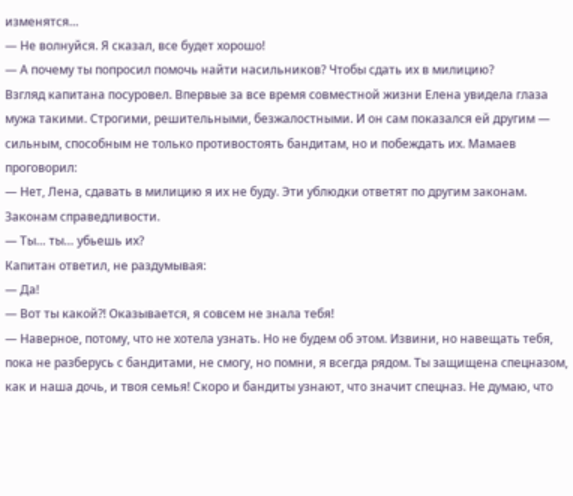изменятся…
— Не волнуйся. Я сказал, все будет хорошо!
— А почему ты попросил помочь найти насильников? Чтобы сдать их в милицию?
Взгляд капитана посуровел. Впервые за все время совместной жизни Елена увидела глаза мужа такими. Строгими, решительными, безжалостными. И он сам показался ей другим — сильным, способным не только противостоять бандитам, но и побеждать их. Мамаев проговорил:
— Нет, Лена, сдавать в милицию я их не буду. Эти ублюдки ответят по другим законам. Законам справедливости.
— Ты… ты… убьешь их?
Капитан ответил, не раздумывая:
— Да!
— Вот ты какой?! Оказывается, я совсем не знала тебя!
— Наверное, потому, что не хотела узнать. Но не будем об этом. Извини, но навещать тебя, пока не разберусь с бандитами, не смогу, но помни, я всегда рядом. Ты защищена спецназом, как и наша дочь, и твоя семья! Скоро и бандиты узнают, что значит спецназ. Не думаю, что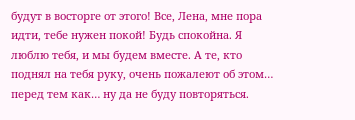будут в восторге от этого! Все, Лена, мне пора идти, тебе нужен покой! Будь спокойна. Я люблю тебя, и мы будем вместе. А те, кто поднял на тебя руку, очень пожалеют об этом… перед тем как… ну да не буду повторяться.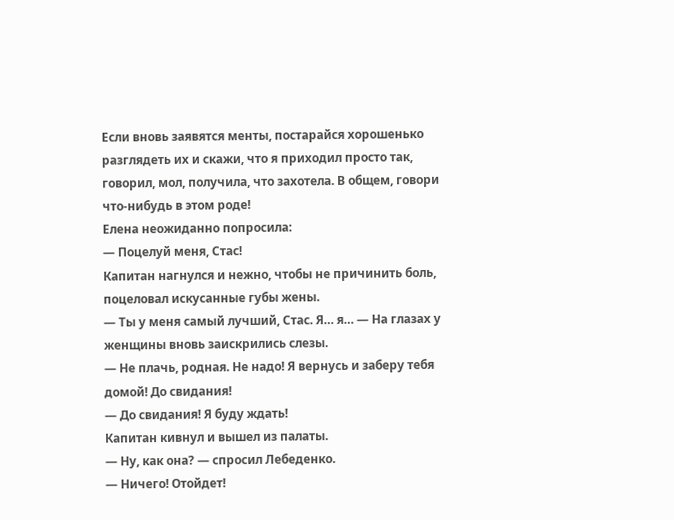Если вновь заявятся менты, постарайся хорошенько разглядеть их и скажи, что я приходил просто так, говорил, мол, получила, что захотела. В общем, говори что-нибудь в этом роде!
Елена неожиданно попросила:
— Поцелуй меня, Стас!
Капитан нагнулся и нежно, чтобы не причинить боль, поцеловал искусанные губы жены.
— Ты у меня самый лучший, Стас. Я… я… — На глазах у женщины вновь заискрились слезы.
— Не плачь, родная. Не надо! Я вернусь и заберу тебя домой! До свидания!
— До свидания! Я буду ждать!
Капитан кивнул и вышел из палаты.
— Ну, как она? — спросил Лебеденко.
— Ничего! Отойдет!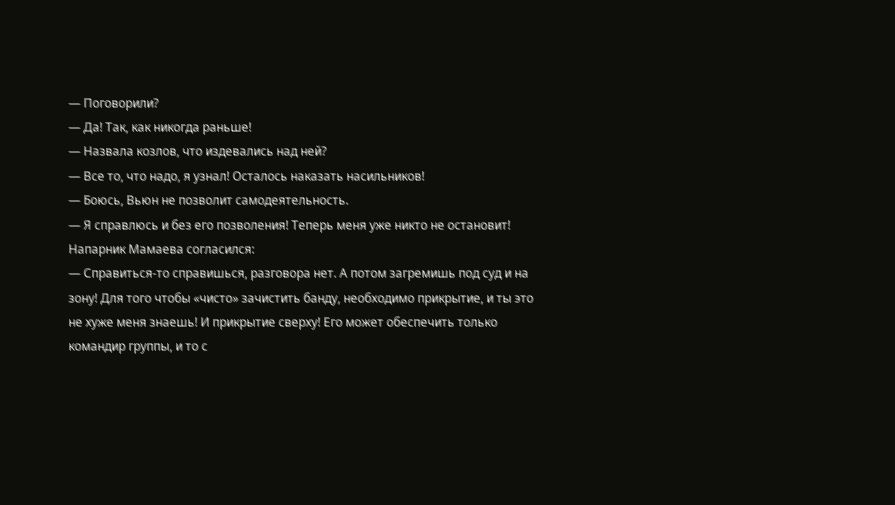— Поговорили?
— Да! Так, как никогда раньше!
— Назвала козлов, что издевались над ней?
— Все то, что надо, я узнал! Осталось наказать насильников!
— Боюсь, Вьюн не позволит самодеятельность.
— Я справлюсь и без его позволения! Теперь меня уже никто не остановит!
Напарник Мамаева согласился:
— Справиться-то справишься, разговора нет. А потом загремишь под суд и на зону! Для того чтобы «чисто» зачистить банду, необходимо прикрытие, и ты это не хуже меня знаешь! И прикрытие сверху! Его может обеспечить только командир группы, и то с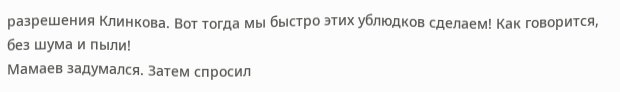разрешения Клинкова. Вот тогда мы быстро этих ублюдков сделаем! Как говорится, без шума и пыли!
Мамаев задумался. Затем спросил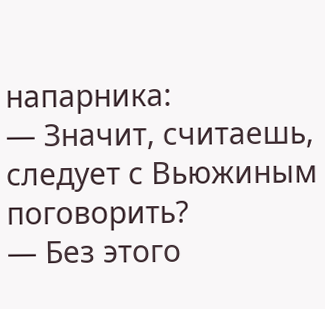напарника:
— Значит, считаешь, следует с Вьюжиным поговорить?
— Без этого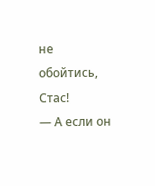не обойтись, Стас!
— А если он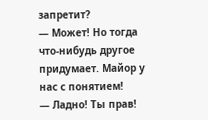запретит?
— Может! Но тогда что-нибудь другое придумает. Майор у нас с понятием!
— Ладно! Ты прав!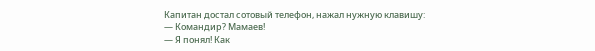Капитан достал сотовый телефон, нажал нужную клавишу:
— Командир? Мамаев!
— Я понял! Как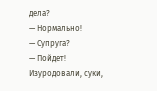дела?
— Нормально!
— Супруга?
— Пойдет! Изуродовали, суки,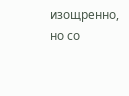изощренно, но со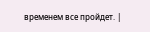временем все пройдет. |